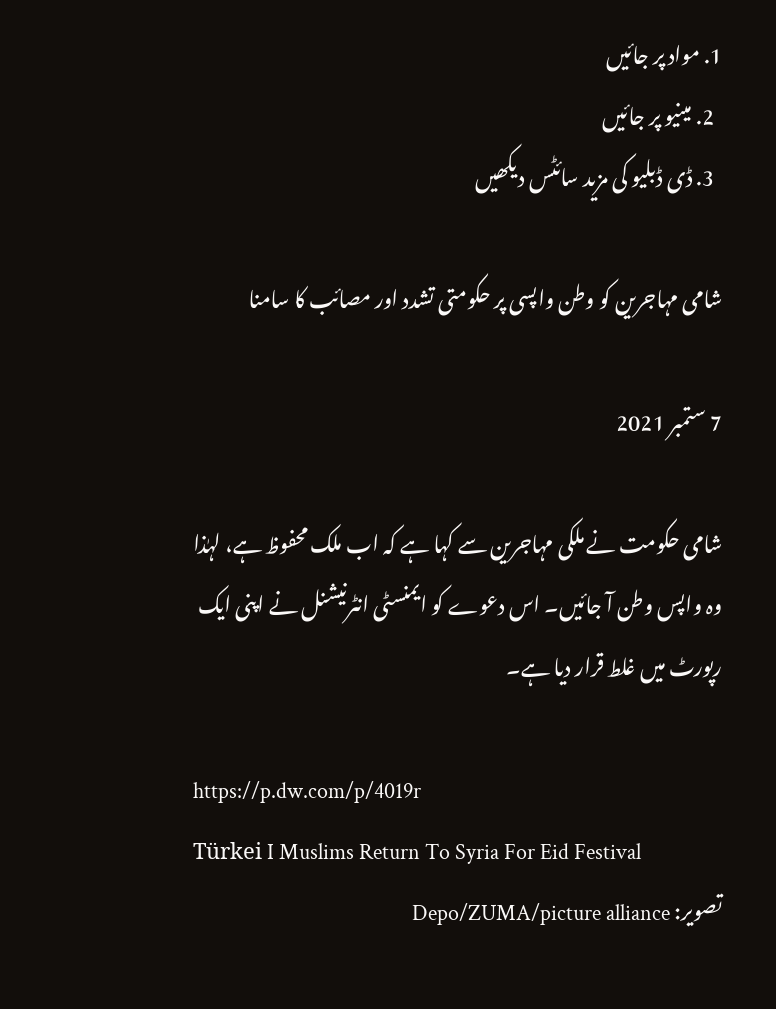1. مواد پر جائیں
  2. مینیو پر جائیں
  3. ڈی ڈبلیو کی مزید سائٹس دیکھیں

شامی مہاجرین کو وطن واپسی پر حکومتی تشدد اور مصائب کا سامنا

7 ستمبر 2021

شامی حکومت نے ملکی مہاجرین سے کہا ہے کہ اب ملک محفوظ ہے، لہٰذا وہ واپس وطن آ جائیں۔ اس دعوے کو ایمنسٹی انٹرنیشنل نے اپنی ایک رپورٹ میں غلط قرار دیا ہے۔

https://p.dw.com/p/4019r
Türkei I Muslims Return To Syria For Eid Festival
تصویر: Depo/ZUMA/picture alliance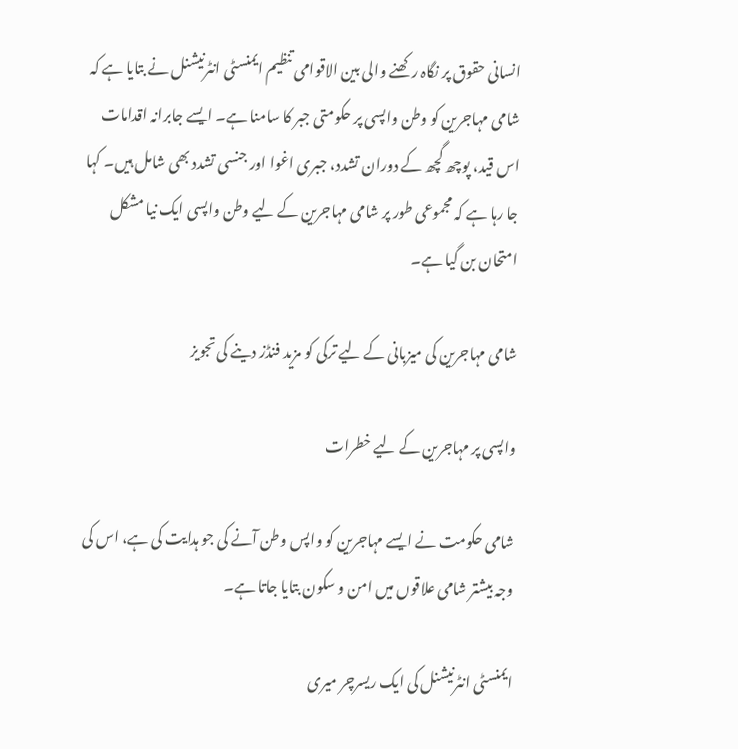انسانی حقوق پر نگاہ رکھنے والی بین الاقوامی تنظیم ایمنسٹی انٹرنیشنل نے بتایا ہے کہ شامی مہاجرین کو وطن واپسی پر حکومتی جبر کا سامنا ہے۔ ایسے جابرانہ اقدامات اس قید، پوچھ گچھ کے دوران تشدد، جبری اغوا اور جنسی تشدد بھی شامل ہیں۔ کہا جا رہا ہے کہ مجموعی طور پر شامی مہاجرین کے لیے وطن واپسی ایک نیا مشکل امتحان بن گیا ہے۔

شامی مہاجرین کی میزبانی کے لیے ترکی کو مزید فنڈز دینے کی تجویز

واپسی پر مہاجرین کے لیے خطرات

شامی حکومت نے ایسے مہاجرین کو واپس وطن آنے کی جو ہدایت کی ہے، اس کی وجہ بیشتر شامی علاقوں میں امن و سکون بتایا جاتا ہے۔

ایمنسٹی انٹرنیشنل کی ایک ریسرچر میری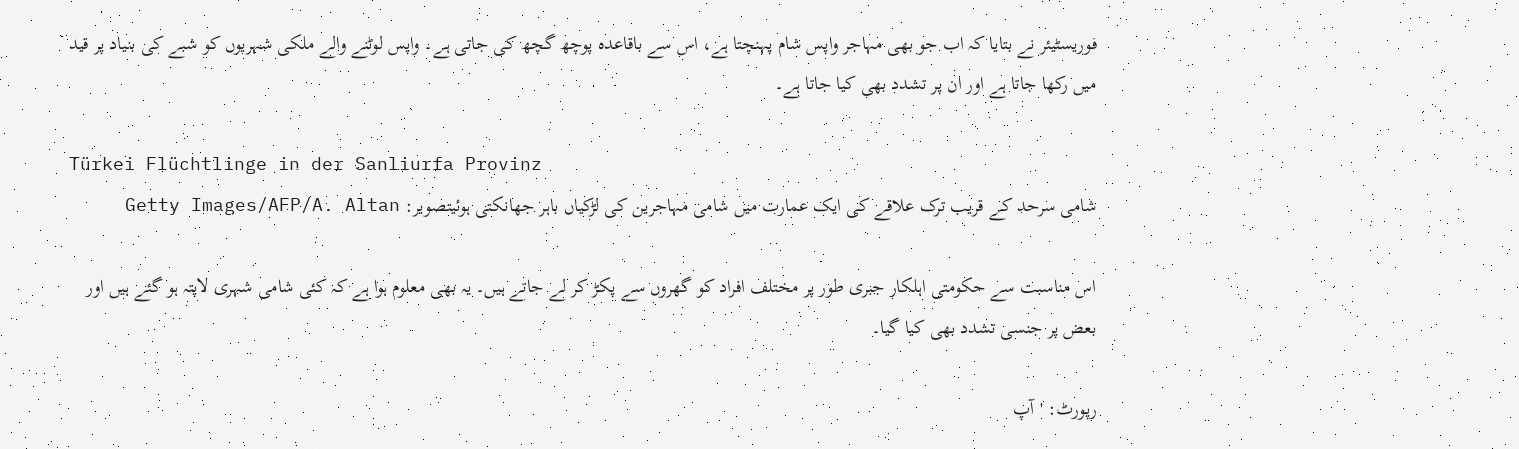فوریسٹیئر نے بتایا کہ اب جو بھی مہاجر واپس شام پہنچتا ہے، اس سے باقاعدہ پوچھ گچھ کی جاتی ہے۔ واپس لوٹنے والے ملکی شہریوں کو شبے کی بنیاد پر قید میں رکھا جاتا ہے اور ان پر تشدد بھی کیا جاتا ہے۔

Türkei Flüchtlinge in der Sanliurfa Provinz
شامی سرحد کے قریب ترک علاقے کی ایک عمارت میں شامی مہاجرین کی لڑکیاں باہر جھانکتی ہوئیتصویر: Getty Images/AFP/A. Altan

اس مناسبت سے حکومتی اہلکار جبری طور پر مختلف افراد کو گھروں سے پکڑ کر لے جاتے ہیں۔ یہ بھی معلوم ہوا ہے کہ کئی شامی شہری لاپتہ ہو گئے ہیں اور بعض پر جنسی تشدد بھی کیا گیا۔

رپورٹ: 'آپ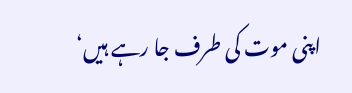اپنی موت کی طرف جا رہے ہیں‘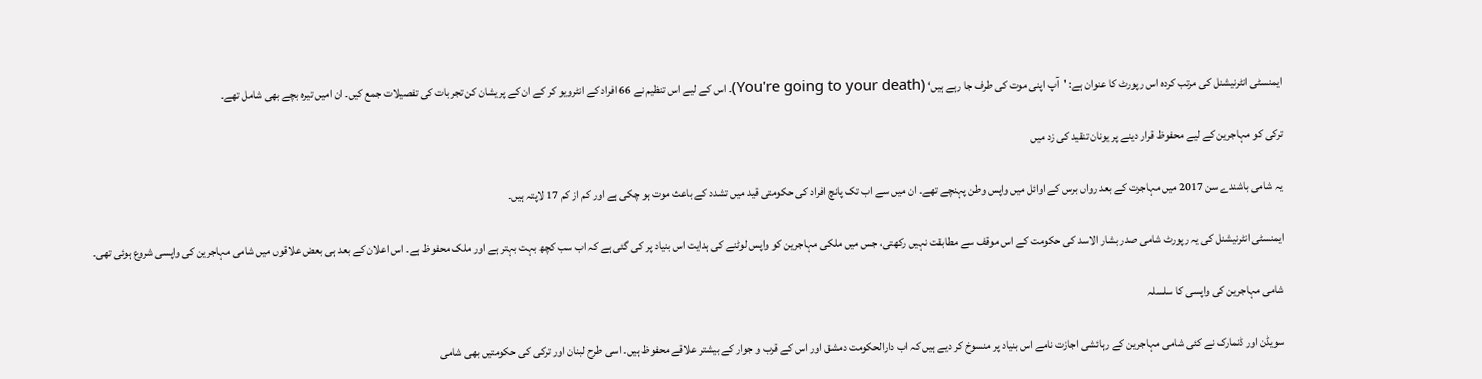ایمنسٹی انٹرنیشنل کی مرتب کردہ اس رپورٹ کا عنوان ہے: 'آپ اپنی موت کی طرف جا رہے ہیں‘ (You're going to your death)۔ اس کے لیے اس تنظیم نے 66 افراد کے انٹرویو کر کے ان کے پریشان کن تجربات کی تفصیلات جمع کیں۔ ان امیں تیرہ بچے بھی شامل تھے۔

ترکی کو مہاجرین کے لیے محفوظ قرار دینے پر یونان تنقید کی زد میں

یہ شامی باشندے سن 2017 میں مہاجرت کے بعد رواں برس کے اوائل میں واپس وطن پہنچے تھے۔ ان میں سے اب تک پانچ افراد کی حکومتی قید میں تشدد کے باعث موت ہو چکی ہے اور کم از کم 17 لاپتہ ہیں۔

ایمنسٹی انٹرنیشنل کی یہ رپورٹ شامی صدر بشار الاسد کی حکومت کے اس موقف سے مطابقت نہیں رکھتی، جس میں ملکی مہاجرین کو واپس لوٹنے کی ہدایت اس بنیاد پر کی گئی ہے کہ اب سب کچھ بہت بہتر ہے اور ملک محفوظ ہے۔ اس اعلان کے بعد ہی بعض علاقوں میں شامی مہاجرین کی واپسی شروع ہوئی تھی۔

شامی مہاجرین کی واپسی کا سلسلہ

سویڈن اور ڈنمارک نے کئی شامی مہاجرین کے رہائشی اجازت نامے اس بنیاد پر منسوخ کر دیے ہیں کہ اب دارالحکومت دمشق اور اس کے قرب و جوار کے بیشتر علاقے محفوظ ہیں۔ اسی طرح لبنان اور ترکی کی حکومتیں بھی شامی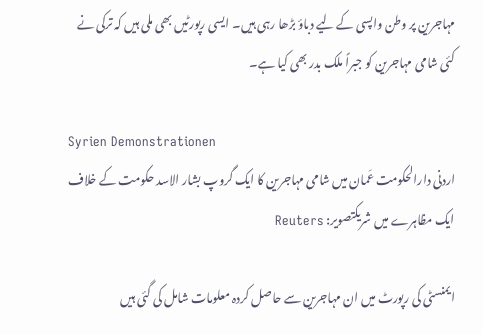مہاجرین پر وطن واپسی کے لیے دباؤ بڑھا رہی ہیں۔ ایسی رپورٹیں بھی ملی ہیں کہ ترکی نے کئی شامی مہاجرین کو جبراً ملک بدر بھی کیا ہے۔

Syrien Demonstrationen
اردنی دارالحکومت عَمان میں شامی مہاجرین کا ایک گروپ بشار الاسد حکومت کے خلاف ایک مظاہرے میں شریکتصویر: Reuters

ایمنسٹی کی رپورٹ میں ان مہاجرین سے حاصل کردہ معلومات شامل کی گئی ہیں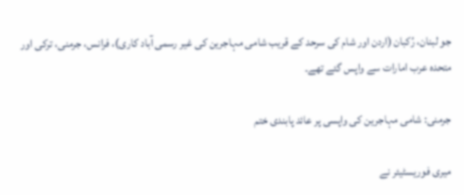جو لبنان، رُکبان (اردن اور شام کی سرحد کے قریب شامی مہاجرین کی غیر رسمی آباد کاری)، فرانس، جرمنی، ترکی اور متحدہ عرب امارات سے واپس گئے تھے۔

جرمنی: شامی مہاجرین کی واپسی پر عائد پابندی ختم

میری فوریسٹیئر نے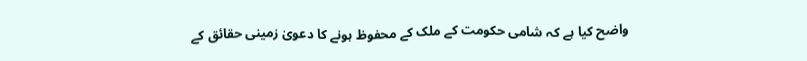واضح کیا ہے کہ شامی حکومت کے ملک کے محفوظ ہونے کا دعویٰ زمینی حقائق کے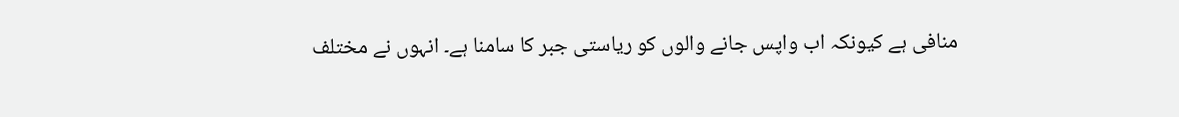منافی ہے کیونکہ اب واپس جانے والوں کو ریاستی جبر کا سامنا ہے۔ انہوں نے مختلف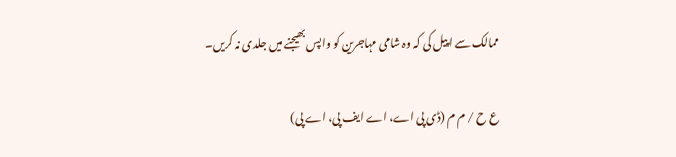ممالک سے اپیل کی کہ وہ شامی مہاجرین کو واپس بھیجنے میں جلدی نہ کریں۔

ع ح / م م (ڈی پی اے، اے ایف پی، اے پی)